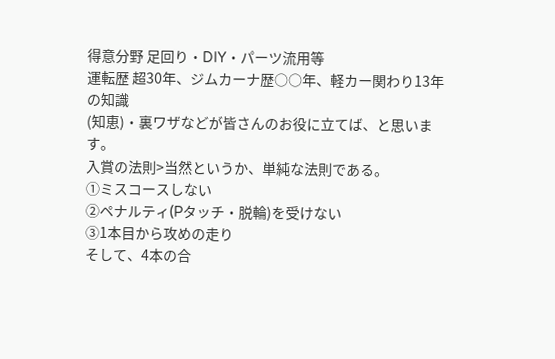得意分野 足回り・DIY・パーツ流用等
運転歴 超30年、ジムカーナ歴○○年、軽カー関わり13年の知識
(知恵)・裏ワザなどが皆さんのお役に立てば、と思います。
入賞の法則>当然というか、単純な法則である。
①ミスコースしない
②ペナルティ(Pタッチ・脱輪)を受けない
③1本目から攻めの走り
そして、4本の合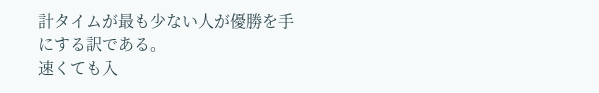計タイムが最も少ない人が優勝を手にする訳である。
速くても入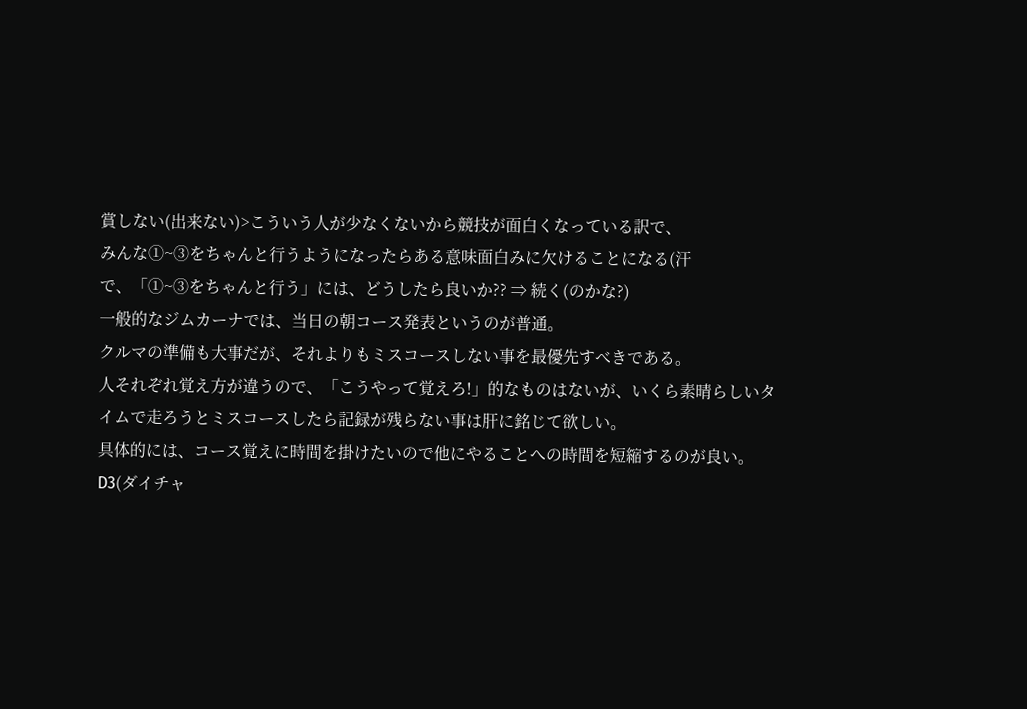賞しない(出来ない)>こういう人が少なくないから競技が面白くなっている訳で、
みんな①~③をちゃんと行うようになったらある意味面白みに欠けることになる(汗
で、「①~③をちゃんと行う」には、どうしたら良いか?? ⇒ 続く(のかな?)
一般的なジムカーナでは、当日の朝コース発表というのが普通。
クルマの準備も大事だが、それよりもミスコースしない事を最優先すべきである。
人それぞれ覚え方が違うので、「こうやって覚えろ!」的なものはないが、いくら素晴らしいタイムで走ろうとミスコースしたら記録が残らない事は肝に銘じて欲しい。
具体的には、コース覚えに時間を掛けたいので他にやることへの時間を短縮するのが良い。
D3(ダイチャ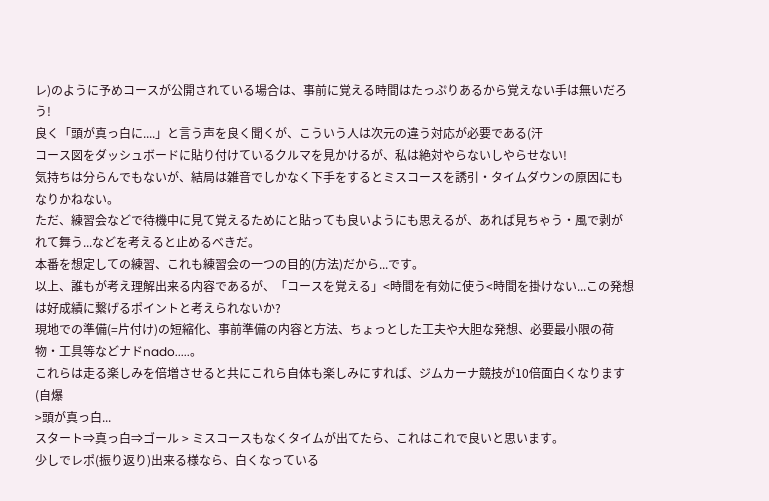レ)のように予めコースが公開されている場合は、事前に覚える時間はたっぷりあるから覚えない手は無いだろう!
良く「頭が真っ白に....」と言う声を良く聞くが、こういう人は次元の違う対応が必要である(汗
コース図をダッシュボードに貼り付けているクルマを見かけるが、私は絶対やらないしやらせない!
気持ちは分らんでもないが、結局は雑音でしかなく下手をするとミスコースを誘引・タイムダウンの原因にもなりかねない。
ただ、練習会などで待機中に見て覚えるためにと貼っても良いようにも思えるが、あれば見ちゃう・風で剥がれて舞う...などを考えると止めるべきだ。
本番を想定しての練習、これも練習会の一つの目的(方法)だから...です。
以上、誰もが考え理解出来る内容であるが、「コースを覚える」<時間を有効に使う<時間を掛けない...この発想は好成績に繋げるポイントと考えられないか?
現地での準備(=片付け)の短縮化、事前準備の内容と方法、ちょっとした工夫や大胆な発想、必要最小限の荷物・工具等などナドnado.....。
これらは走る楽しみを倍増させると共にこれら自体も楽しみにすれば、ジムカーナ競技が10倍面白くなります (自爆
>頭が真っ白...
スタート⇒真っ白⇒ゴール > ミスコースもなくタイムが出てたら、これはこれで良いと思います。
少しでレポ(振り返り)出来る様なら、白くなっている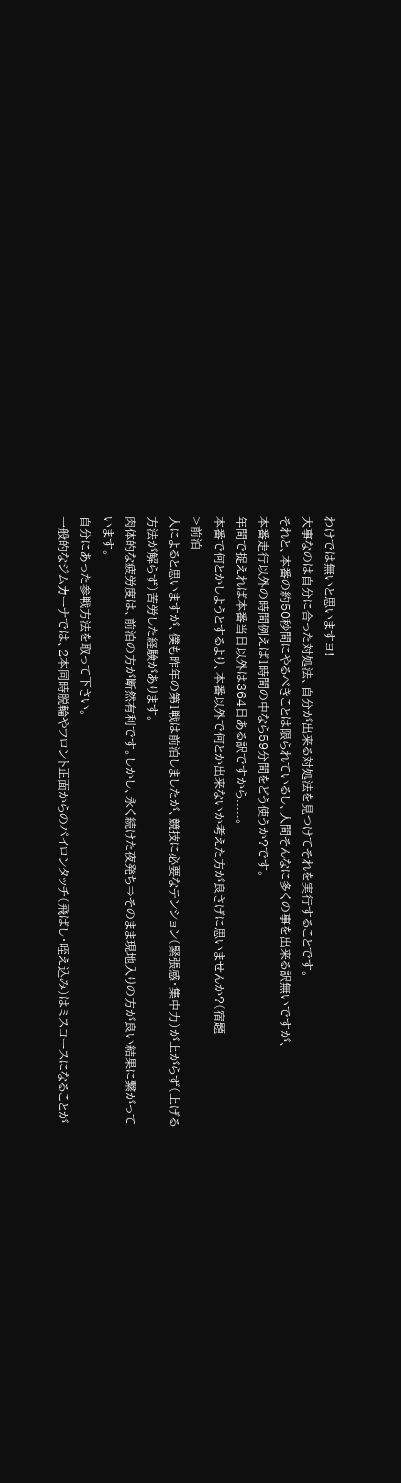わけでは無いと思いますヨ!
大事なのは自分に合った対処法、自分が出来る対処法を見つけてそれを実行することです。
それと、本番の約50秒間にやるべきことは限られているし、人間そんなに多くの事を出来る訳無いですが、
本番走行以外の時間例えば1時間の中なら59分間をどう使うか?です。
年間で捉えれば本番当日以外は364日ある訳ですから.....。
本番で何とかしようとするより、本番以外で何とか出来ないか考えた方が良さげに思いませんか?(宿題
>前泊
人によると思いますが、僕も昨年の第1戦は前泊しましたが、競技に必要なテンション(緊張感・集中力)が上がらず(上げる方法が解らず)苦労した経験があります。
肉体的な疲労度は、前泊の方が断然有利です。しかし、永く続けた夜発ち⇒そのまま現地入りの方が良い結果に繋がっています。
自分にあった参戦方法を取って下さい。
一般的なジムカーナでは、2本同時脱輪やフロント正面からのパイロンタッチ(飛ばし・咥え込み)はミスコースになることが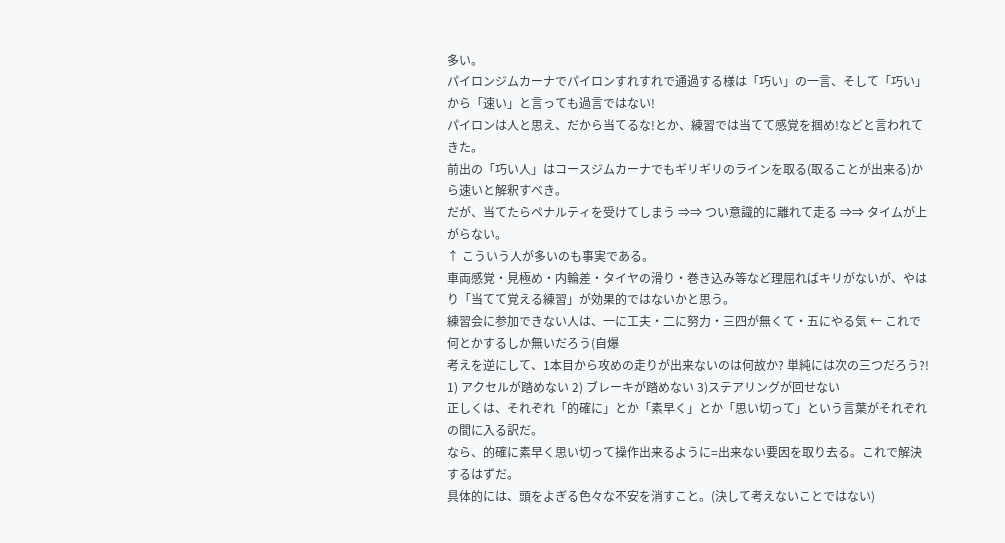多い。
パイロンジムカーナでパイロンすれすれで通過する様は「巧い」の一言、そして「巧い」から「速い」と言っても過言ではない!
パイロンは人と思え、だから当てるな!とか、練習では当てて感覚を掴め!などと言われてきた。
前出の「巧い人」はコースジムカーナでもギリギリのラインを取る(取ることが出来る)から速いと解釈すべき。
だが、当てたらペナルティを受けてしまう ⇒⇒ つい意識的に離れて走る ⇒⇒ タイムが上がらない。
↑ こういう人が多いのも事実である。
車両感覚・見極め・内輪差・タイヤの滑り・巻き込み等など理屈ればキリがないが、やはり「当てて覚える練習」が効果的ではないかと思う。
練習会に参加できない人は、一に工夫・二に努力・三四が無くて・五にやる気 ← これで何とかするしか無いだろう(自爆
考えを逆にして、1本目から攻めの走りが出来ないのは何故か? 単純には次の三つだろう?!
1) アクセルが踏めない 2) ブレーキが踏めない 3)ステアリングが回せない
正しくは、それぞれ「的確に」とか「素早く」とか「思い切って」という言葉がそれぞれの間に入る訳だ。
なら、的確に素早く思い切って操作出来るように=出来ない要因を取り去る。これで解決するはずだ。
具体的には、頭をよぎる色々な不安を消すこと。(決して考えないことではない)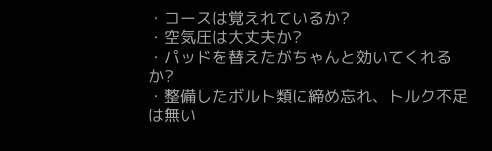・コースは覚えれているか?
・空気圧は大丈夫か?
・パッドを替えたがちゃんと効いてくれるか?
・整備したボルト類に締め忘れ、トルク不足は無い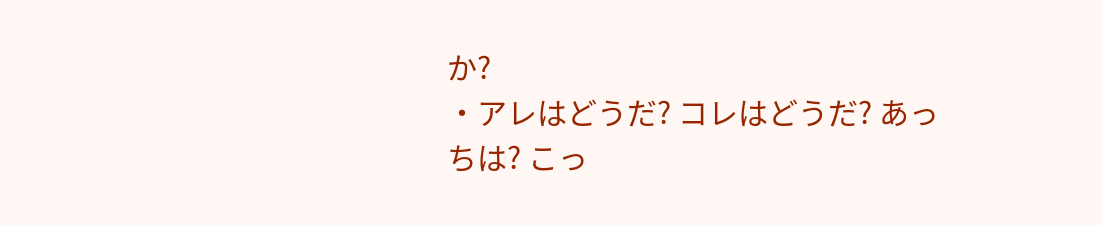か?
・アレはどうだ? コレはどうだ? あっちは? こっ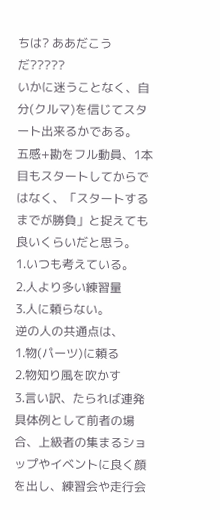ちは? ああだこうだ?????
いかに迷うことなく、自分(クルマ)を信じてスタート出来るかである。
五感+勘をフル動員、1本目もスタートしてからではなく、「スタートするまでが勝負」と捉えても良いくらいだと思う。
1.いつも考えている。
2.人より多い練習量
3.人に頼らない。
逆の人の共通点は、
1.物(パーツ)に頼る
2.物知り風を吹かす
3.言い訳、たられば連発
具体例として前者の場合、上級者の集まるショップやイベントに良く顔を出し、練習会や走行会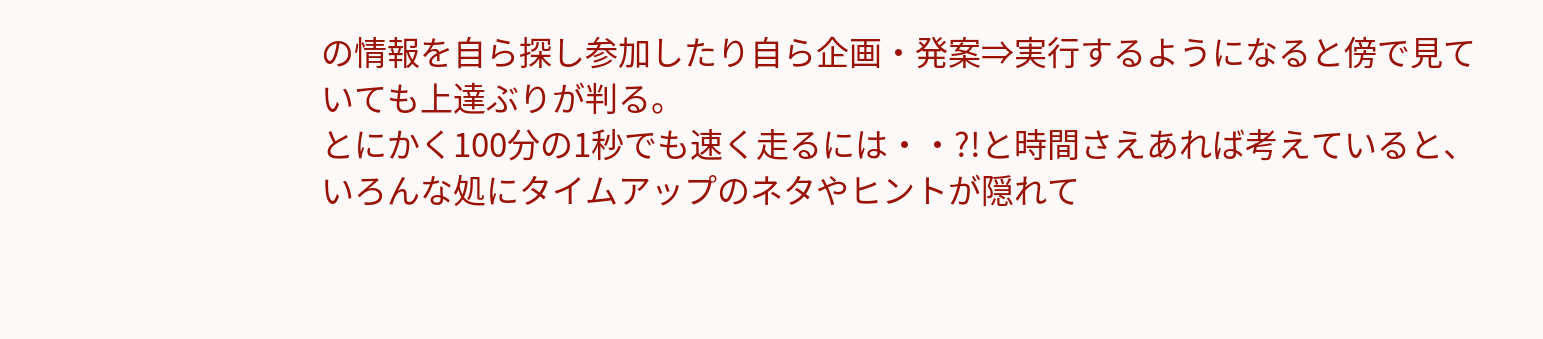の情報を自ら探し参加したり自ら企画・発案⇒実行するようになると傍で見ていても上達ぶりが判る。
とにかく100分の1秒でも速く走るには・・?!と時間さえあれば考えていると、いろんな処にタイムアップのネタやヒントが隠れて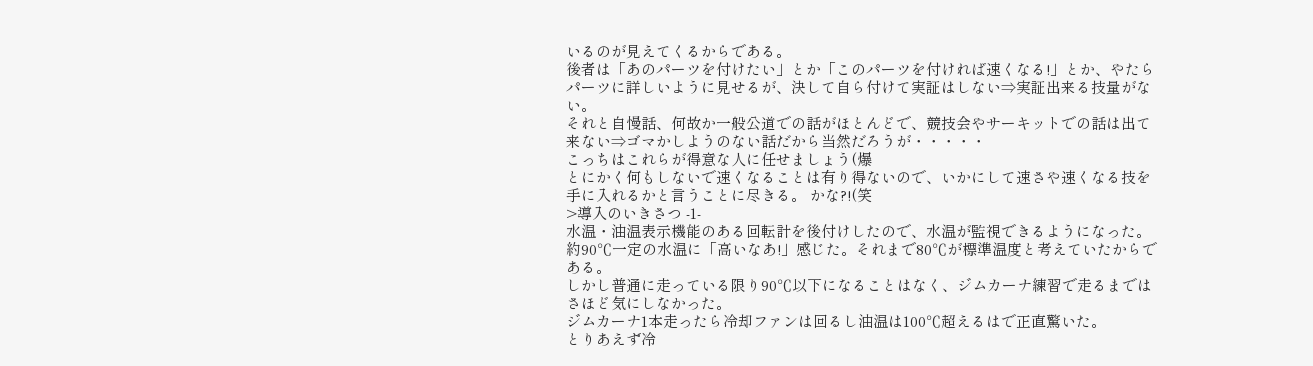いるのが見えてくるからである。
後者は「あのパーツを付けたい」とか「このパーツを付ければ速くなる!」とか、やたらパーツに詳しいように見せるが、決して自ら付けて実証はしない⇒実証出来る技量がない。
それと自慢話、何故か一般公道での話がほとんどで、競技会やサーキットでの話は出て来ない⇒ゴマかしようのない話だから当然だろうが・・・・・
こっちはこれらが得意な人に任せましょう(爆
とにかく何もしないで速くなることは有り得ないので、いかにして速さや速くなる技を手に入れるかと言うことに尽きる。 かな?!(笑
>導入のいきさつ -1-
水温・油温表示機能のある回転計を後付けしたので、水温が監視できるようになった。
約90℃一定の水温に「高いなあ!」感じた。それまで80℃が標準温度と考えていたからである。
しかし普通に走っている限り90℃以下になることはなく、ジムカーナ練習で走るまではさほど気にしなかった。
ジムカーナ1本走ったら冷却ファンは回るし油温は100℃超えるはで正直驚いた。
とりあえず冷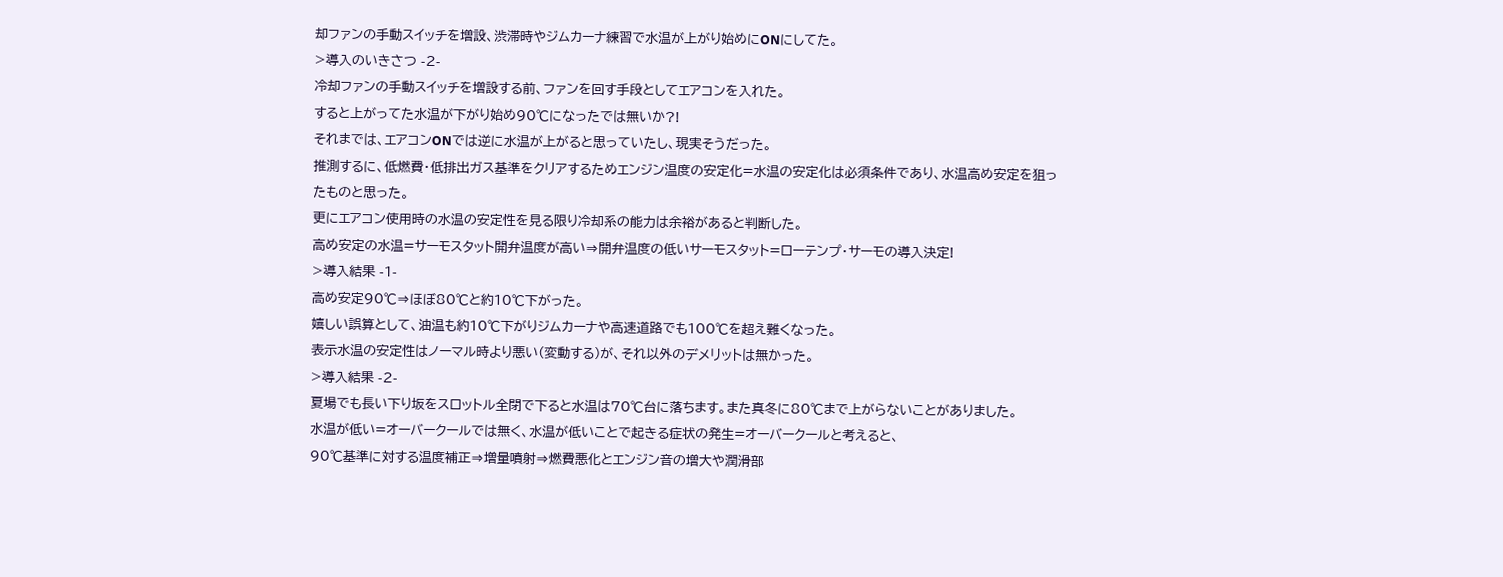却ファンの手動スイッチを増設、渋滞時やジムカーナ練習で水温が上がり始めにONにしてた。
>導入のいきさつ -2-
冷却ファンの手動スイッチを増設する前、ファンを回す手段としてエアコンを入れた。
すると上がってた水温が下がり始め90℃になったでは無いか?!
それまでは、エアコンONでは逆に水温が上がると思っていたし、現実そうだった。
推測するに、低燃費・低排出ガス基準をクリアするためエンジン温度の安定化=水温の安定化は必須条件であり、水温高め安定を狙ったものと思った。
更にエアコン使用時の水温の安定性を見る限り冷却系の能力は余裕があると判断した。
高め安定の水温=サーモスタット開弁温度が高い⇒開弁温度の低いサーモスタット=ローテンプ・サーモの導入決定!
>導入結果 -1-
高め安定90℃⇒ほぼ80℃と約10℃下がった。
嬉しい誤算として、油温も約10℃下がりジムカーナや高速道路でも100℃を超え難くなった。
表示水温の安定性はノーマル時より悪い(変動する)が、それ以外のデメリットは無かった。
>導入結果 -2-
夏場でも長い下り坂をスロットル全閉で下ると水温は70℃台に落ちます。また真冬に80℃まで上がらないことがありました。
水温が低い=オーバークールでは無く、水温が低いことで起きる症状の発生=オーバークールと考えると、
90℃基準に対する温度補正⇒増量噴射⇒燃費悪化とエンジン音の増大や潤滑部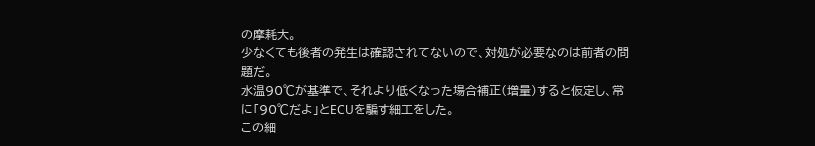の摩耗大。
少なくても後者の発生は確認されてないので、対処が必要なのは前者の問題だ。
水温90℃が基準で、それより低くなった場合補正(増量)すると仮定し、常に「90℃だよ」とECUを騙す細工をした。
この細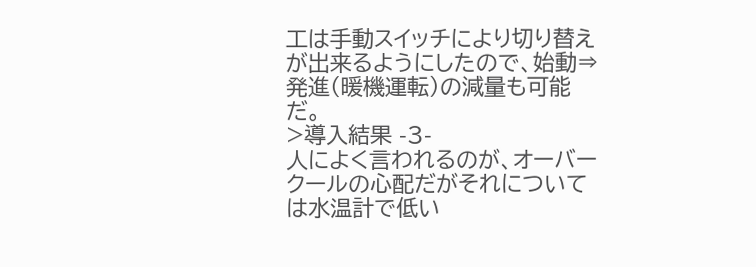工は手動スイッチにより切り替えが出来るようにしたので、始動⇒発進(暖機運転)の減量も可能だ。
>導入結果 -3-
人によく言われるのが、オーバークールの心配だがそれについては水温計で低い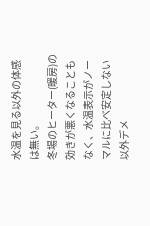水温を見る以外の体感は無い。
冬場のヒーター(暖房)の効きが悪くなることもなく、水温表示がノーマルに比べ安定しない以外デメ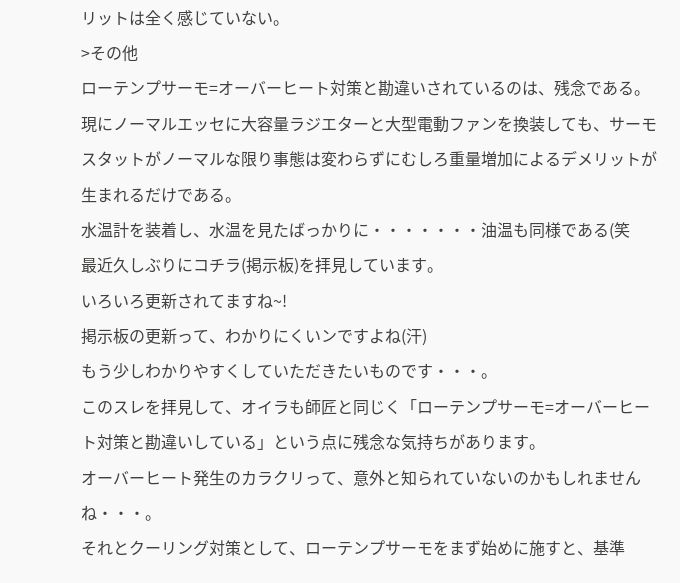リットは全く感じていない。
>その他
ローテンプサーモ=オーバーヒート対策と勘違いされているのは、残念である。
現にノーマルエッセに大容量ラジエターと大型電動ファンを換装しても、サーモスタットがノーマルな限り事態は変わらずにむしろ重量増加によるデメリットが生まれるだけである。
水温計を装着し、水温を見たばっかりに・・・・・・・油温も同様である(笑
最近久しぶりにコチラ(掲示板)を拝見しています。
いろいろ更新されてますね~!
掲示板の更新って、わかりにくいンですよね(汗)
もう少しわかりやすくしていただきたいものです・・・。
このスレを拝見して、オイラも師匠と同じく「ローテンプサーモ=オーバーヒート対策と勘違いしている」という点に残念な気持ちがあります。
オーバーヒート発生のカラクリって、意外と知られていないのかもしれませんね・・・。
それとクーリング対策として、ローテンプサーモをまず始めに施すと、基準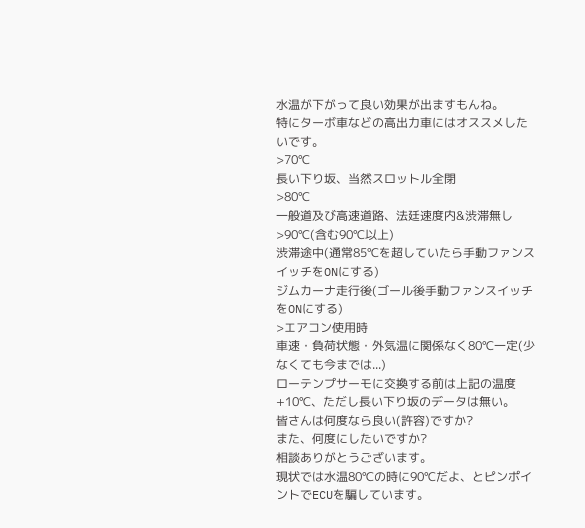水温が下がって良い効果が出ますもんね。
特にターボ車などの高出力車にはオススメしたいです。
>70℃
長い下り坂、当然スロットル全閉
>80℃
一般道及び高速道路、法廷速度内&渋滞無し
>90℃(含む90℃以上)
渋滞途中(通常85℃を超していたら手動ファンスイッチをONにする)
ジムカーナ走行後(ゴール後手動ファンスイッチをONにする)
>エアコン使用時
車速・負荷状態・外気温に関係なく80℃一定(少なくても今までは...)
ローテンプサーモに交換する前は上記の温度+10℃、ただし長い下り坂のデータは無い。
皆さんは何度なら良い(許容)ですか?
また、何度にしたいですか?
相談ありがとうございます。
現状では水温80℃の時に90℃だよ、とピンポイントでECUを騙しています。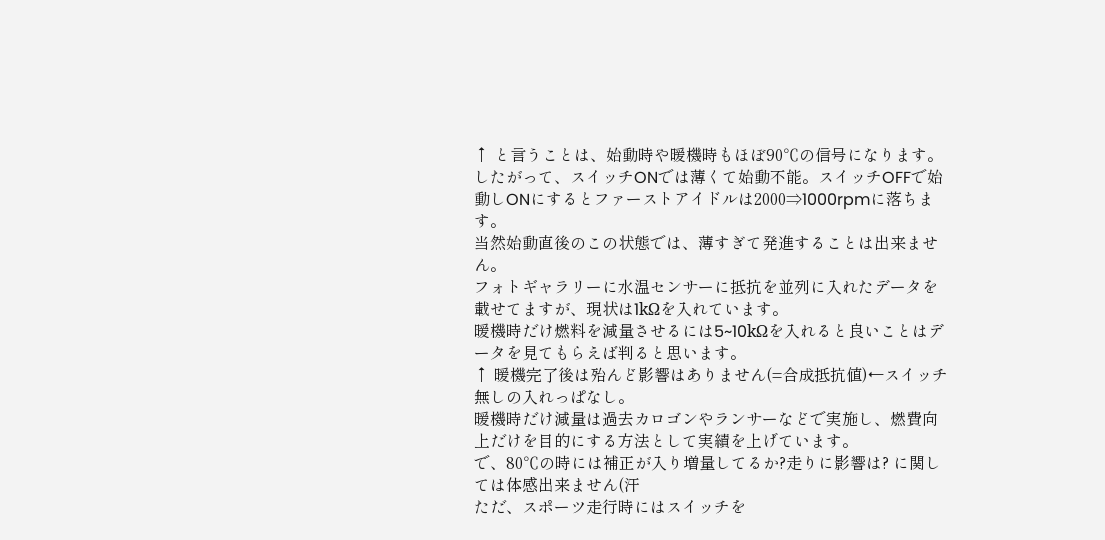↑ と言うことは、始動時や暖機時もほぼ90℃の信号になります。
したがって、スイッチONでは薄くて始動不能。スイッチOFFで始動しONにするとファーストアイドルは2000⇒1000rpmに落ちます。
当然始動直後のこの状態では、薄すぎて発進することは出来ません。
フォトギャラリーに水温センサーに抵抗を並列に入れたデータを載せてますが、現状は1kΩを入れています。
暖機時だけ燃料を減量させるには5~10kΩを入れると良いことはデータを見てもらえば判ると思います。
↑ 暖機完了後は殆んど影響はありません(=合成抵抗値)←スイッチ無しの入れっぱなし。
暖機時だけ減量は過去カロゴンやランサーなどで実施し、燃費向上だけを目的にする方法として実績を上げています。
で、80℃の時には補正が入り増量してるか?走りに影響は? に関しては体感出来ません(汗
ただ、スポーツ走行時にはスイッチを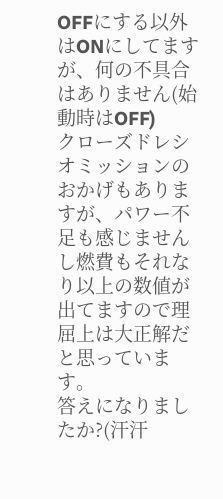OFFにする以外はONにしてますが、何の不具合はありません(始動時はOFF)
クローズドレシオミッションのおかげもありますが、パワー不足も感じませんし燃費もそれなり以上の数値が出てますので理屈上は大正解だと思っています。
答えになりましたか?(汗汗